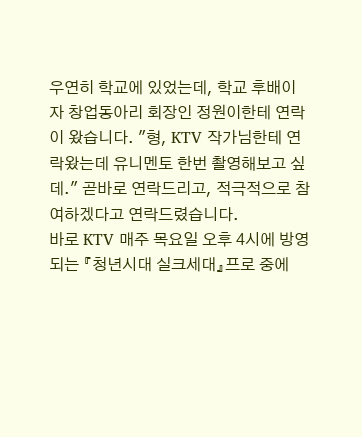우연히 학교에 있었는데, 학교 후배이자 창업동아리 회장인 정원이한테 연락이 왔습니다. "형, KTV 작가님한테 연락왔는데 유니멘토 한번 촬영해보고 싶데." 곧바로 연락드리고, 적극적으로 참여하겠다고 연락드렸습니다.
바로 KTV 매주 목요일 오후 4시에 방영되는 『청년시대 실크세대』프로 중에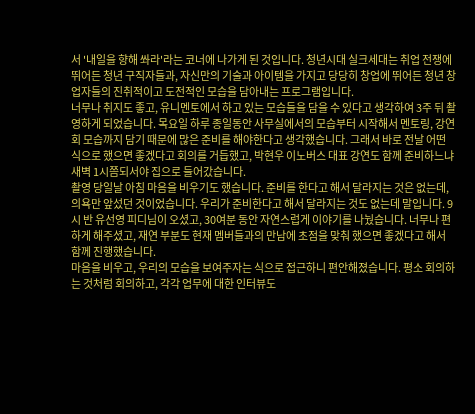서 '내일을 향해 쏴라'라는 코너에 나가게 된 것입니다. 청년시대 실크세대는 취업 전쟁에 뛰어든 청년 구직자들과, 자신만의 기술과 아이템을 가지고 당당히 창업에 뛰어든 청년 창업자들의 진취적이고 도전적인 모습을 담아내는 프로그램입니다.
너무나 취지도 좋고, 유니멘토에서 하고 있는 모습들을 담을 수 있다고 생각하여 3주 뒤 촬영하게 되었습니다. 목요일 하루 종일동안 사무실에서의 모습부터 시작해서 멘토링, 강연회 모습까지 담기 때문에 많은 준비를 해야한다고 생각했습니다. 그래서 바로 전날 어떤 식으로 했으면 좋겠다고 회의를 거듭했고, 박현우 이노버스 대표 강연도 함께 준비하느냐 새벽 1시쯤되서야 집으로 들어갔습니다.
촬영 당일날 아침 마음을 비우기도 했습니다. 준비를 한다고 해서 달라지는 것은 없는데, 의욕만 앞섰던 것이었습니다. 우리가 준비한다고 해서 달라지는 것도 없는데 말입니다. 9시 반 유선영 피디님이 오셨고, 30여분 동안 자연스럽게 이야기를 나눴습니다. 너무나 편하게 해주셨고, 재연 부분도 현재 멤버들과의 만남에 초점을 맞춰 했으면 좋겠다고 해서 함께 진행했습니다.
마음을 비우고, 우리의 모습을 보여주자는 식으로 접근하니 편안해졌습니다. 평소 회의하는 것처럼 회의하고, 각각 업무에 대한 인터뷰도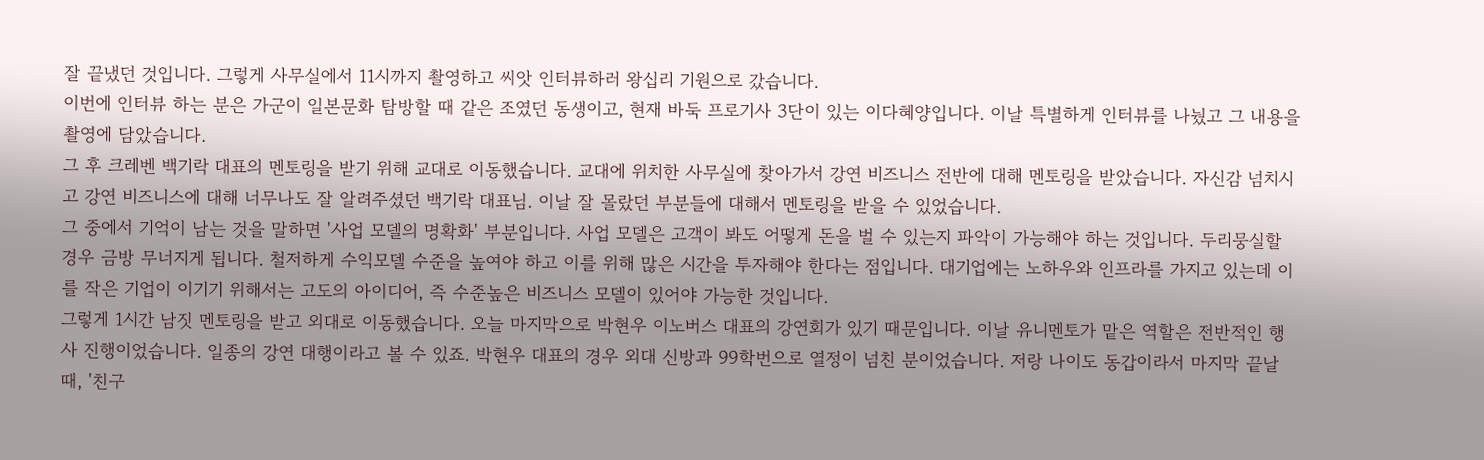잘 끝냈던 것입니다. 그렇게 사무실에서 11시까지 촬영하고 씨앗 인터뷰하러 왕십리 기원으로 갔습니다.
이번에 인터뷰 하는 분은 가군이 일본문화 탐방할 때 같은 조였던 동생이고, 현재 바둑 프로기사 3단이 있는 이다혜양입니다. 이날 특별하게 인터뷰를 나눴고 그 내용을 촬영에 담았습니다.
그 후 크레벤 백기락 대표의 멘토링을 받기 위해 교대로 이동했습니다. 교대에 위치한 사무실에 찾아가서 강연 비즈니스 전반에 대해 멘토링을 받았습니다. 자신감 넘치시고 강연 비즈니스에 대해 너무나도 잘 알려주셨던 백기락 대표님. 이날 잘 몰랐던 부분들에 대해서 멘토링을 받을 수 있었습니다.
그 중에서 기억이 남는 것을 말하면 '사업 모델의 명확화' 부분입니다. 사업 모델은 고객이 봐도 어떻게 돈을 벌 수 있는지 파악이 가능해야 하는 것입니다. 두리뭉실할 경우 금방 무너지게 됩니다. 철저하게 수익모델 수준을 높여야 하고 이를 위해 많은 시간을 투자해야 한다는 점입니다. 대기업에는 노하우와 인프라를 가지고 있는데 이를 작은 기업이 이기기 위해서는 고도의 아이디어, 즉 수준높은 비즈니스 모델이 있어야 가능한 것입니다.
그렇게 1시간 남짓 멘토링을 받고 외대로 이동했습니다. 오늘 마지막으로 박현우 이노버스 대표의 강연회가 있기 때문입니다. 이날 유니멘토가 맡은 역할은 전반적인 행사 진행이었습니다. 일종의 강연 대행이라고 볼 수 있죠. 박현우 대표의 경우 외대 신방과 99학번으로 열정이 넘친 분이었습니다. 저랑 나이도 동갑이라서 마지막 끝날 때, '친구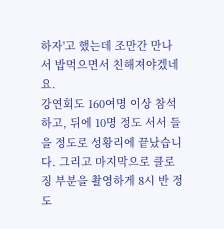하자'고 했는데 조만간 만나서 밥먹으면서 친해져야겠네요.
강연회도 160여명 이상 참석하고, 뒤에 10명 정도 서서 들을 정도로 성황리에 끝났습니다. 그리고 마지막으로 클로징 부분을 촬영하게 8시 반 정도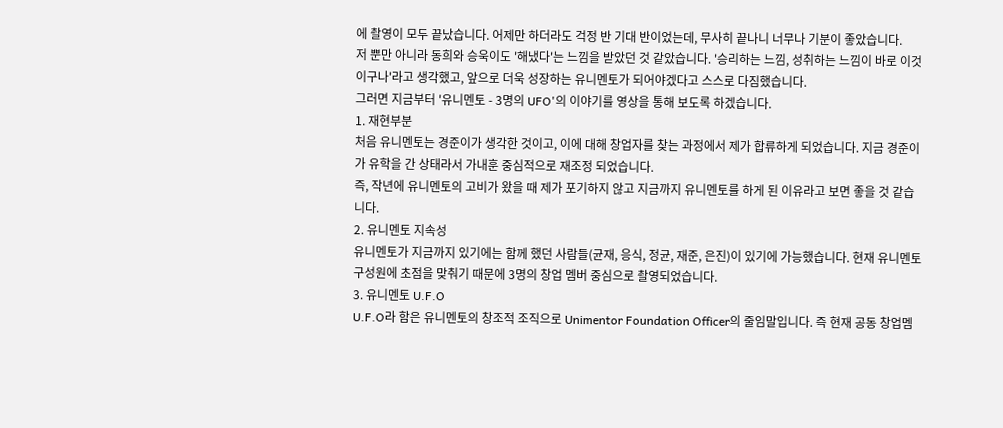에 촬영이 모두 끝났습니다. 어제만 하더라도 걱정 반 기대 반이었는데, 무사히 끝나니 너무나 기분이 좋았습니다.
저 뿐만 아니라 동희와 승욱이도 '해냈다'는 느낌을 받았던 것 같았습니다. '승리하는 느낌, 성취하는 느낌이 바로 이것이구나'라고 생각했고, 앞으로 더욱 성장하는 유니멘토가 되어야겠다고 스스로 다짐했습니다.
그러면 지금부터 '유니멘토 - 3명의 UFO'의 이야기를 영상을 통해 보도록 하겠습니다.
1. 재현부분
처음 유니멘토는 경준이가 생각한 것이고, 이에 대해 창업자를 찾는 과정에서 제가 합류하게 되었습니다. 지금 경준이가 유학을 간 상태라서 가내훈 중심적으로 재조정 되었습니다.
즉, 작년에 유니멘토의 고비가 왔을 때 제가 포기하지 않고 지금까지 유니멘토를 하게 된 이유라고 보면 좋을 것 같습니다.
2. 유니멘토 지속성
유니멘토가 지금까지 있기에는 함께 했던 사람들(균재, 응식, 정균, 재준, 은진)이 있기에 가능했습니다. 현재 유니멘토 구성원에 초점을 맞춰기 때문에 3명의 창업 멤버 중심으로 촬영되었습니다.
3. 유니멘토 U.F.O
U.F.O라 함은 유니멘토의 창조적 조직으로 Unimentor Foundation Officer의 줄임말입니다. 즉 현재 공동 창업멤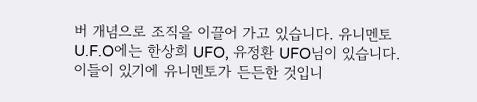버 개념으로 조직을 이끌어 가고 있습니다. 유니멘토 U.F.O에는 한상희 UFO, 유정환 UFO님이 있습니다. 이들이 있기에 유니멘토가 든든한 것입니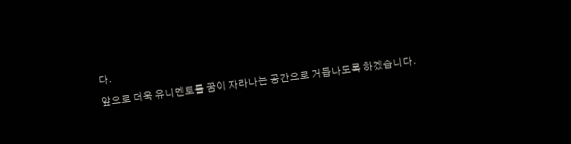다.
앞으로 더욱 유니멘토를 꿈이 자라나는 공간으로 거듭나도록 하겠습니다.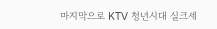마지막으로 KTV 청년시대 실크세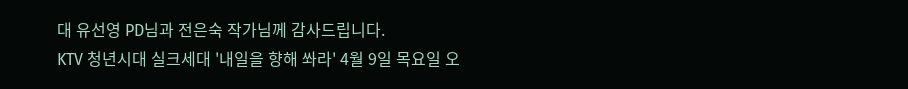대 유선영 PD님과 전은숙 작가님께 감사드립니다.
KTV 청년시대 실크세대 '내일을 향해 쏴라' 4월 9일 목요일 오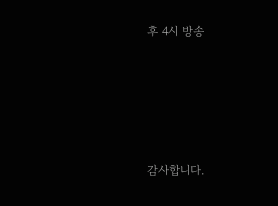후 4시 방송







감사합니다.